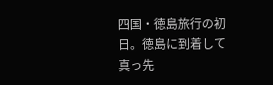四国・徳島旅行の初日。徳島に到着して真っ先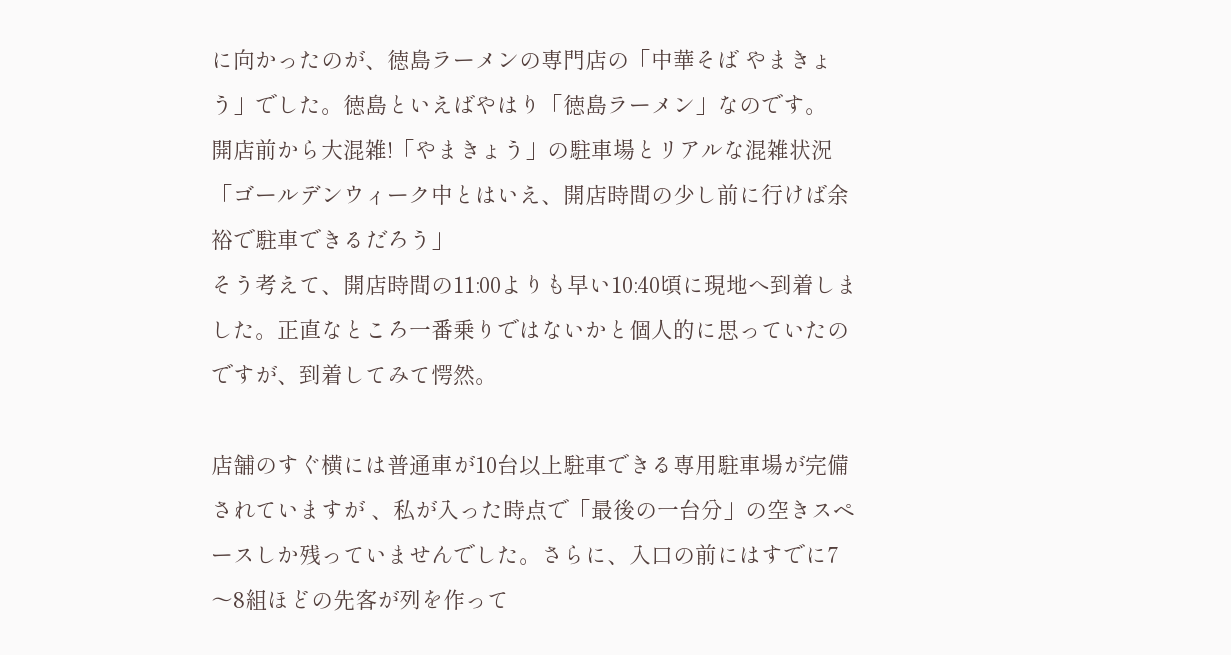に向かったのが、徳島ラーメンの専門店の「中華そば やまきょう」でした。徳島といえばやはり「徳島ラーメン」なのです。
開店前から大混雑!「やまきょう」の駐車場とリアルな混雑状況
「ゴールデンウィーク中とはいえ、開店時間の少し前に行けば余裕で駐車できるだろう」
そう考えて、開店時間の11:00よりも早い10:40頃に現地へ到着しました。正直なところ一番乗りではないかと個人的に思っていたのですが、到着してみて愕然。

店舗のすぐ横には普通車が10台以上駐車できる専用駐車場が完備されていますが 、私が入った時点で「最後の一台分」の空きスペースしか残っていませんでした。さらに、入口の前にはすでに7〜8組ほどの先客が列を作って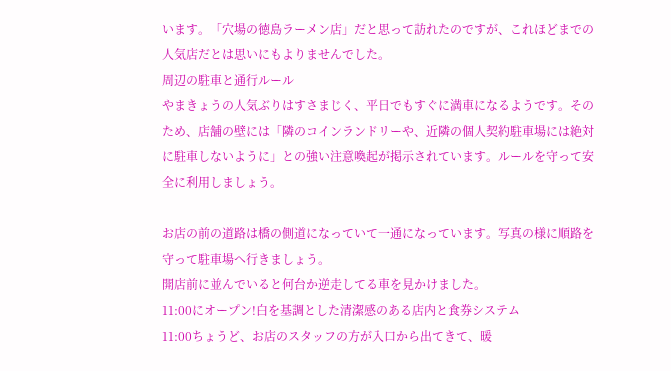います。「穴場の徳島ラーメン店」だと思って訪れたのですが、これほどまでの人気店だとは思いにもよりませんでした。
周辺の駐車と通行ルール
やまきょうの人気ぶりはすさまじく、平日でもすぐに満車になるようです。そのため、店舗の壁には「隣のコインランドリーや、近隣の個人契約駐車場には絶対に駐車しないように」との強い注意喚起が掲示されています。ルールを守って安全に利用しましょう。

お店の前の道路は橋の側道になっていて一通になっています。写真の様に順路を守って駐車場へ行きましょう。
開店前に並んでいると何台か逆走してる車を見かけました。
11:00にオープン!白を基調とした清潔感のある店内と食券システム
11:00ちょうど、お店のスタッフの方が入口から出てきて、暖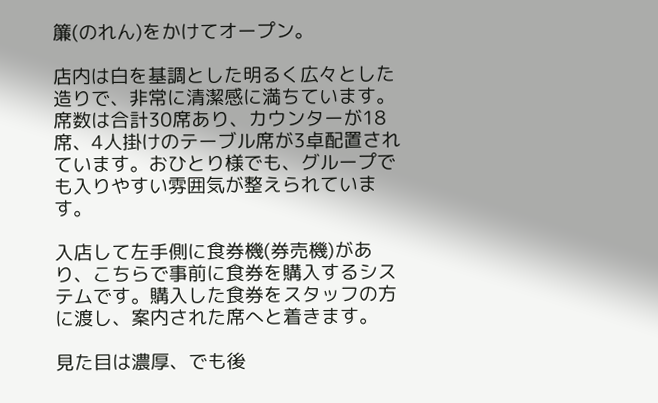簾(のれん)をかけてオープン。

店内は白を基調とした明るく広々とした造りで、非常に清潔感に満ちています。席数は合計30席あり、カウンターが18席、4人掛けのテーブル席が3卓配置されています。おひとり様でも、グループでも入りやすい雰囲気が整えられています。

入店して左手側に食券機(券売機)があり、こちらで事前に食券を購入するシステムです。購入した食券をスタッフの方に渡し、案内された席へと着きます。

見た目は濃厚、でも後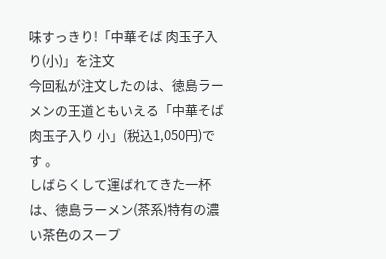味すっきり!「中華そば 肉玉子入り(小)」を注文
今回私が注文したのは、徳島ラーメンの王道ともいえる「中華そば 肉玉子入り 小」(税込1,050円)です 。
しばらくして運ばれてきた一杯は、徳島ラーメン(茶系)特有の濃い茶色のスープ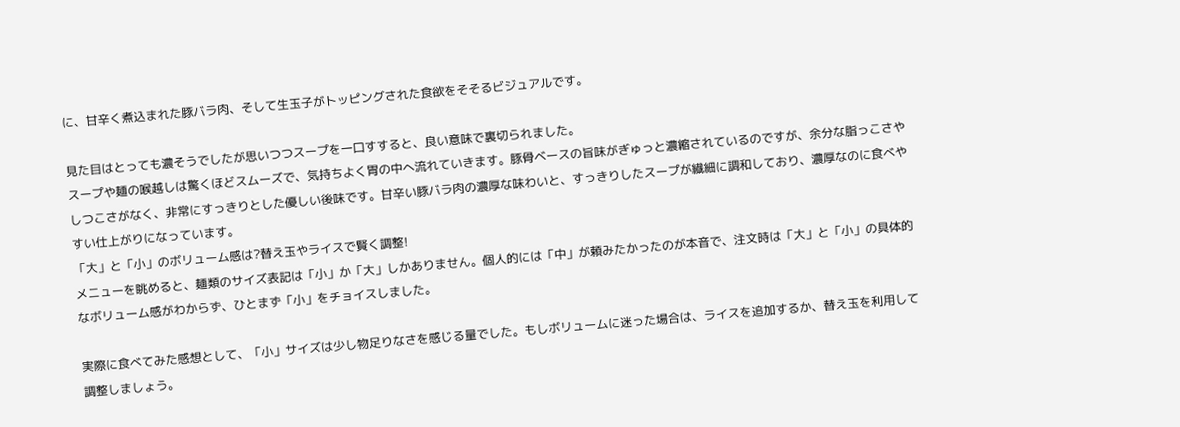に、甘辛く煮込まれた豚バラ肉、そして生玉子がトッピングされた食欲をそそるビジュアルです。

見た目はとっても濃そうでしたが思いつつスープを一口すすると、良い意味で裏切られました。
スープや麺の喉越しは驚くほどスムーズで、気持ちよく胃の中へ流れていきます。豚骨ベースの旨味がぎゅっと濃縮されているのですが、余分な脂っこさやしつこさがなく、非常にすっきりとした優しい後味です。甘辛い豚バラ肉の濃厚な味わいと、すっきりしたスープが繊細に調和しており、濃厚なのに食べやすい仕上がりになっています。
「大」と「小」のボリューム感は?替え玉やライスで賢く調整!
メニューを眺めると、麺類のサイズ表記は「小」か「大」しかありません。個人的には「中」が頼みたかったのが本音で、注文時は「大」と「小」の具体的なボリューム感がわからず、ひとまず「小」をチョイスしました。

実際に食べてみた感想として、「小」サイズは少し物足りなさを感じる量でした。もしボリュームに迷った場合は、ライスを追加するか、替え玉を利用して調整しましょう。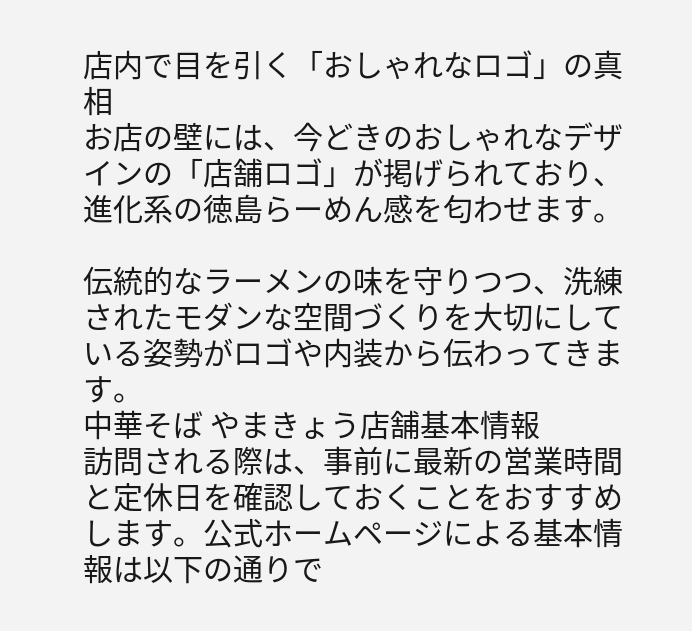店内で目を引く「おしゃれなロゴ」の真相
お店の壁には、今どきのおしゃれなデザインの「店舗ロゴ」が掲げられており、進化系の徳島らーめん感を匂わせます。

伝統的なラーメンの味を守りつつ、洗練されたモダンな空間づくりを大切にしている姿勢がロゴや内装から伝わってきます。
中華そば やまきょう店舗基本情報
訪問される際は、事前に最新の営業時間と定休日を確認しておくことをおすすめします。公式ホームページによる基本情報は以下の通りで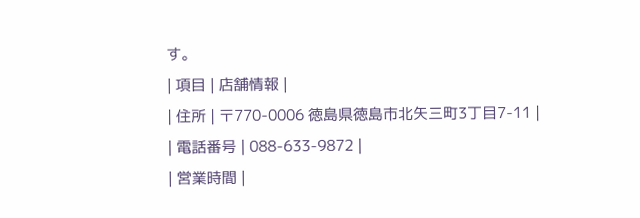す。
| 項目 | 店舗情報 |
| 住所 | 〒770-0006 徳島県徳島市北矢三町3丁目7-11 |
| 電話番号 | 088-633-9872 |
| 営業時間 |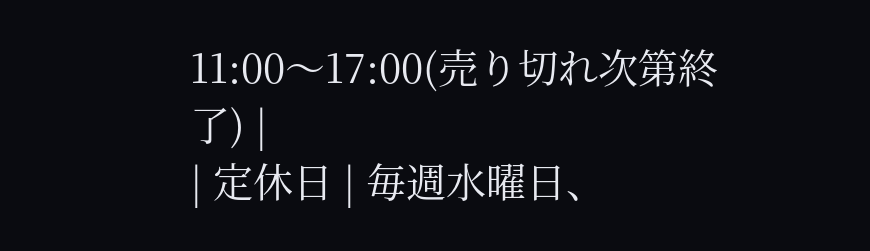11:00〜17:00(売り切れ次第終了) |
| 定休日 | 毎週水曜日、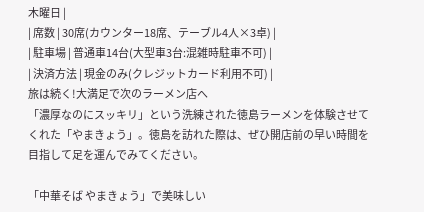木曜日 |
| 席数 | 30席(カウンター18席、テーブル4人×3卓) |
| 駐車場 | 普通車14台(大型車3台:混雑時駐車不可) |
| 決済方法 | 現金のみ(クレジットカード利用不可) |
旅は続く!大満足で次のラーメン店へ
「濃厚なのにスッキリ」という洗練された徳島ラーメンを体験させてくれた「やまきょう」。徳島を訪れた際は、ぜひ開店前の早い時間を目指して足を運んでみてください。

「中華そば やまきょう」で美味しい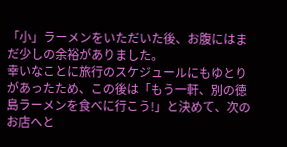「小」ラーメンをいただいた後、お腹にはまだ少しの余裕がありました。
幸いなことに旅行のスケジュールにもゆとりがあったため、この後は「もう一軒、別の徳島ラーメンを食べに行こう!」と決めて、次のお店へと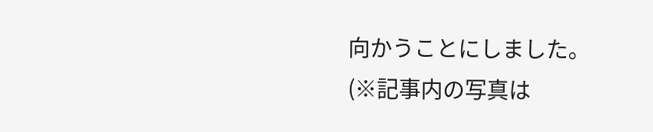向かうことにしました。
(※記事内の写真は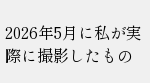2026年5月に私が実際に撮影したもの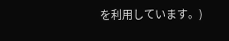を利用しています。)